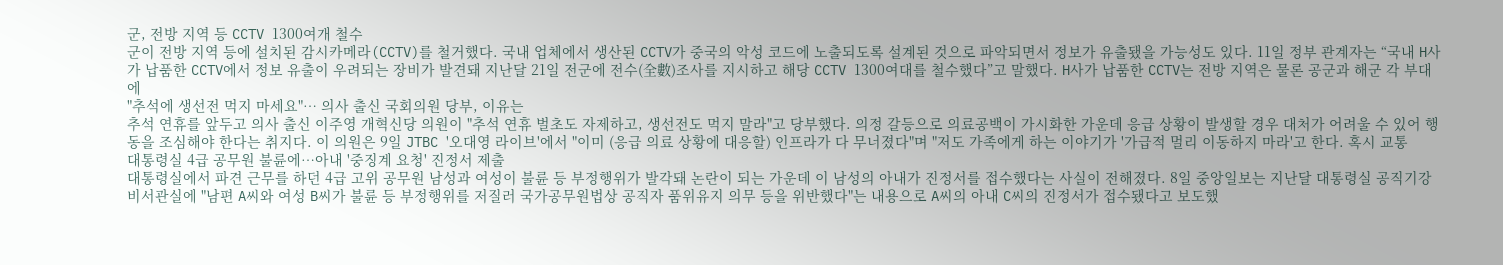군, 전방 지역 등 CCTV 1300여개 철수
군이 전방 지역 등에 설치된 감시카메라(CCTV)를 철거했다. 국내 업체에서 생산된 CCTV가 중국의 악성 코드에 노출되도록 설계된 것으로 파악되면서 정보가 유출됐을 가능성도 있다. 11일 정부 관계자는 “국내 H사가 납품한 CCTV에서 정보 유출이 우려되는 장비가 발견돼 지난달 21일 전군에 전수(全數)조사를 지시하고 해당 CCTV 1300여대를 철수했다”고 말했다. H사가 납품한 CCTV는 전방 지역은 물론 공군과 해군 각 부대에
"추석에 생선전 먹지 마세요"… 의사 출신 국회의원 당부, 이유는
추석 연휴를 앞두고 의사 출신 이주영 개혁신당 의원이 "추석 연휴 벌초도 자제하고, 생선전도 먹지 말라"고 당부했다. 의정 갈등으로 의료공백이 가시화한 가운데 응급 상황이 발생할 경우 대처가 어려울 수 있어 행동을 조심해야 한다는 취지다. 이 의원은 9일 JTBC '오대영 라이브'에서 "이미 (응급 의료 상황에 대응할) 인프라가 다 무너졌다"며 "저도 가족에게 하는 이야기가 '가급적 멀리 이동하지 마라'고 한다. 혹시 교통
대통령실 4급 공무원 불륜에…아내 '중징계 요청' 진정서 제출
대통령실에서 파견 근무를 하던 4급 고위 공무원 남성과 여성이 불륜 등 부정행위가 발각돼 논란이 되는 가운데 이 남성의 아내가 진정서를 접수했다는 사실이 전해졌다. 8일 중앙일보는 지난달 대통령실 공직기강비서관실에 "남편 A씨와 여성 B씨가 불륜 등 부정행위를 저질러 국가공무원법상 공직자 품위유지 의무 등을 위반했다"는 내용으로 A씨의 아내 C씨의 진정서가 접수됐다고 보도했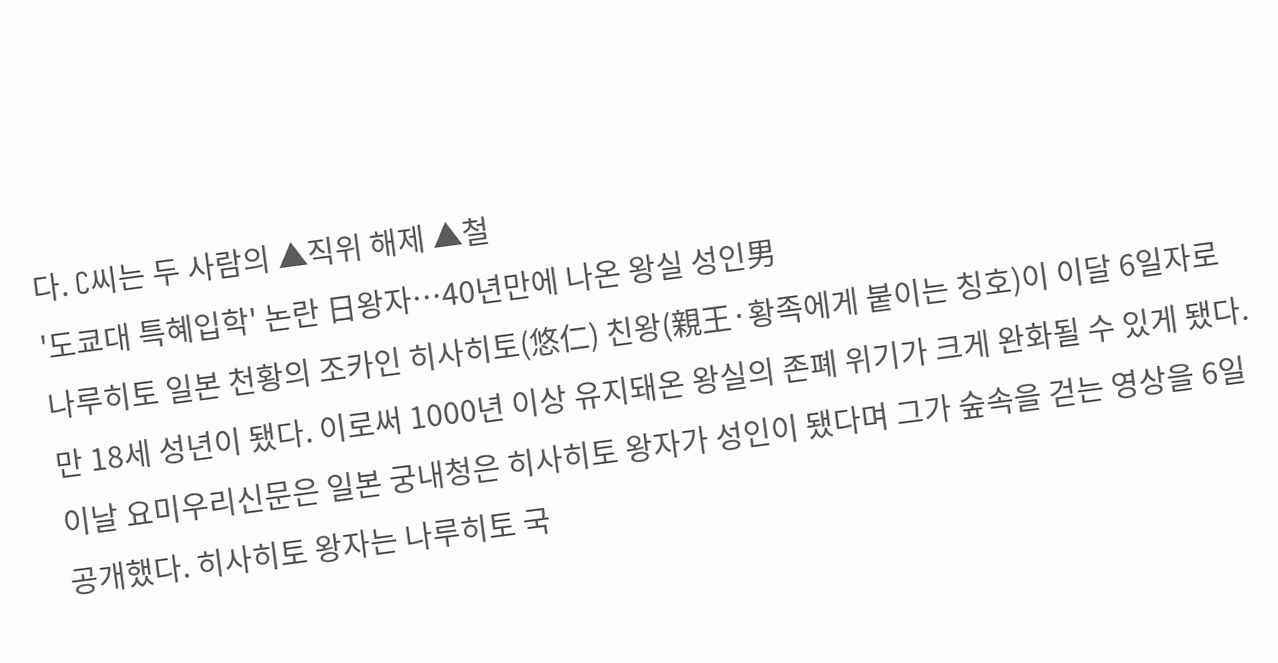다. C씨는 두 사람의 ▲직위 해제 ▲철
'도쿄대 특혜입학' 논란 日왕자…40년만에 나온 왕실 성인男
나루히토 일본 천황의 조카인 히사히토(悠仁) 친왕(親王·황족에게 붙이는 칭호)이 이달 6일자로 만 18세 성년이 됐다. 이로써 1000년 이상 유지돼온 왕실의 존폐 위기가 크게 완화될 수 있게 됐다. 이날 요미우리신문은 일본 궁내청은 히사히토 왕자가 성인이 됐다며 그가 숲속을 걷는 영상을 6일 공개했다. 히사히토 왕자는 나루히토 국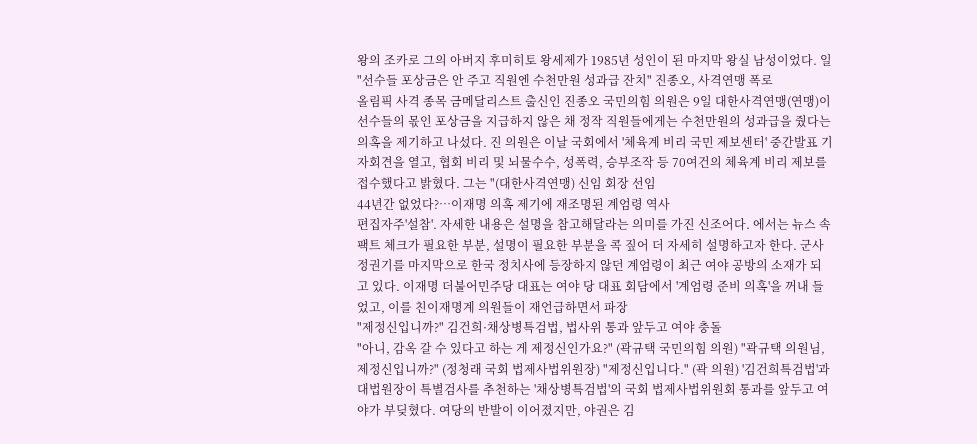왕의 조카로 그의 아버지 후미히토 왕세제가 1985년 성인이 된 마지막 왕실 남성이었다. 일
"선수들 포상금은 안 주고 직원엔 수천만원 성과급 잔치" 진종오, 사격연맹 폭로
올림픽 사격 종목 금메달리스트 출신인 진종오 국민의힘 의원은 9일 대한사격연맹(연맹)이 선수들의 몫인 포상금을 지급하지 않은 채 정작 직원들에게는 수천만원의 성과급을 줬다는 의혹을 제기하고 나섰다. 진 의원은 이날 국회에서 '체육계 비리 국민 제보센터' 중간발표 기자회견을 열고, 협회 비리 및 뇌물수수, 성폭력, 승부조작 등 70여건의 체육계 비리 제보를 접수했다고 밝혔다. 그는 "(대한사격연맹) 신임 회장 선임
44년간 없었다?…이재명 의혹 제기에 재조명된 계엄령 역사
편집자주'설참'. 자세한 내용은 설명을 참고해달라는 의미를 가진 신조어다. 에서는 뉴스 속 팩트 체크가 필요한 부분, 설명이 필요한 부분을 콕 짚어 더 자세히 설명하고자 한다. 군사 정권기를 마지막으로 한국 정치사에 등장하지 않던 계엄령이 최근 여야 공방의 소재가 되고 있다. 이재명 더불어민주당 대표는 여야 당 대표 회담에서 '계엄령 준비 의혹'을 꺼내 들었고, 이를 친이재명계 의원들이 재언급하면서 파장
"제정신입니까?" 김건희·채상병특검법, 법사위 통과 앞두고 여야 충돌
"아니, 감옥 갈 수 있다고 하는 게 제정신인가요?" (곽규택 국민의힘 의원) "곽규택 의원님, 제정신입니까?" (정청래 국회 법제사법위원장) "제정신입니다." (곽 의원) '김건희특검법'과 대법원장이 특별검사를 추천하는 '채상병특검법'의 국회 법제사법위원회 통과를 앞두고 여야가 부딪혔다. 여당의 반발이 이어졌지만, 야권은 김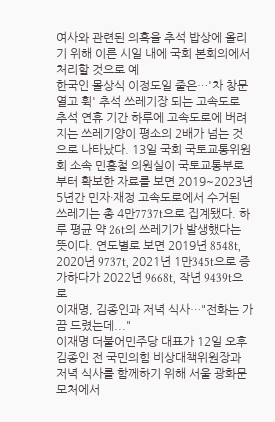여사와 관련된 의혹을 추석 밥상에 올리기 위해 이른 시일 내에 국회 본회의에서 처리할 것으로 예
한국인 몰상식 이정도일 줄은…'차 창문 열고 휙' 추석 쓰레기장 되는 고속도로
추석 연휴 기간 하루에 고속도로에 버려지는 쓰레기양이 평소의 2배가 넘는 것으로 나타났다. 13일 국회 국토교통위원회 소속 민홍철 의원실이 국토교통부로부터 확보한 자료를 보면 2019~2023년 5년간 민자·재정 고속도로에서 수거된 쓰레기는 총 4만7737t으로 집계됐다. 하루 평균 약 26t의 쓰레기가 발생했다는 뜻이다. 연도별로 보면 2019년 8548t, 2020년 9737t, 2021년 1만345t으로 증가하다가 2022년 9668t, 작년 9439t으로
이재명, 김종인과 저녁 식사…"전화는 가끔 드렸는데..."
이재명 더불어민주당 대표가 12일 오후 김종인 전 국민의힘 비상대책위원장과 저녁 식사를 함께하기 위해 서울 광화문 모처에서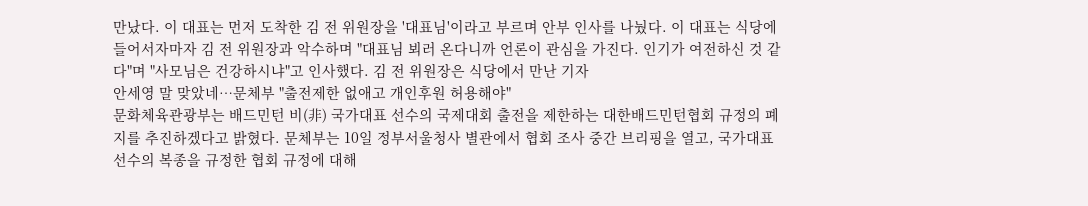만났다. 이 대표는 먼저 도착한 김 전 위원장을 '대표님'이라고 부르며 안부 인사를 나눴다. 이 대표는 식당에 들어서자마자 김 전 위원장과 악수하며 "대표님 뵈러 온다니까 언론이 관심을 가진다. 인기가 여전하신 것 같다"며 "사모님은 건강하시냐"고 인사했다. 김 전 위원장은 식당에서 만난 기자
안세영 말 맞았네…문체부 "출전제한 없애고 개인후원 허용해야"
문화체육관광부는 배드민턴 비(非) 국가대표 선수의 국제대회 출전을 제한하는 대한배드민턴협회 규정의 폐지를 추진하겠다고 밝혔다. 문체부는 10일 정부서울청사 별관에서 협회 조사 중간 브리핑을 열고, 국가대표 선수의 복종을 규정한 협회 규정에 대해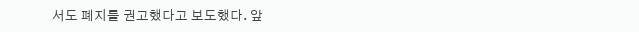서도 폐지를 권고했다고 보도했다. 앞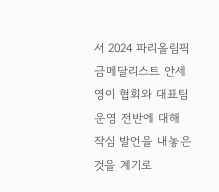서 2024 파리올림픽 금메달리스트 안세영이 협회와 대표팀 운영 전반에 대해 작심 발언을 내놓은 것을 계기로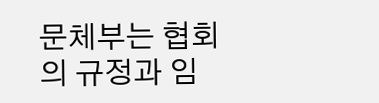문체부는 협회의 규정과 임